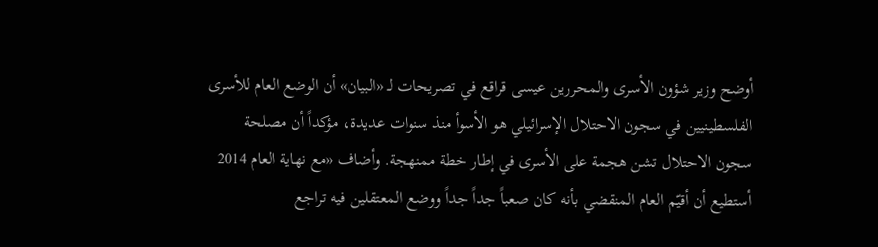أوضح وزير شؤون الأسرى والمحررين عيسى قراقع في تصريحات لـ «البيان» أن الوضع العام للأسرى الفلسطينيين في سجون الاحتلال الإسرائيلي هو الأسوأ منذ سنوات عديدة، مؤكداً أن مصلحة سجون الاحتلال تشن هجمة على الأسرى في إطار خطة ممنهجة. وأضاف «مع نهاية العام 2014 أستطيع أن أقيّم العام المنقضي بأنه كان صعباً جداً جداً ووضع المعتقلين فيه تراجع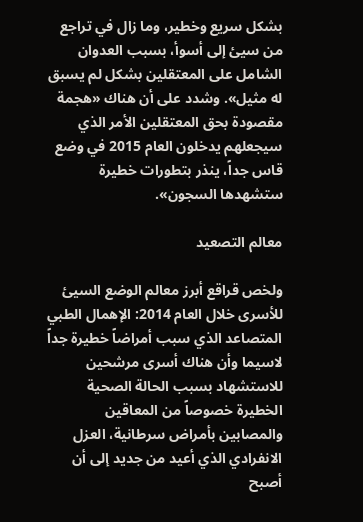بشكل سريع وخطير، وما زال في تراجع من سيئ إلى أسوأ، بسبب العدوان الشامل على المعتقلين بشكل لم يسبق له مثيل». وشدد على أن هناك «هجمة مقصودة بحق المعتقلين الأمر الذي سيجعلهم يدخلون العام 2015 في وضع قاس جداً، ينذر بتطورات خطيرة ستشهدها السجون».

معالم التصعيد

ولخص قراقع أبرز معالم الوضع السيئ للأسرى خلال العام 2014: الإهمال الطبي المتصاعد الذي سبب أمراضاً خطيرة جداً لاسيما وأن هناك أسرى مرشحين للاستشهاد بسبب الحالة الصحية الخطيرة خصوصاً من المعاقين والمصابين بأمراض سرطانية، العزل الانفرادي الذي أعيد من جديد إلى أن أصبح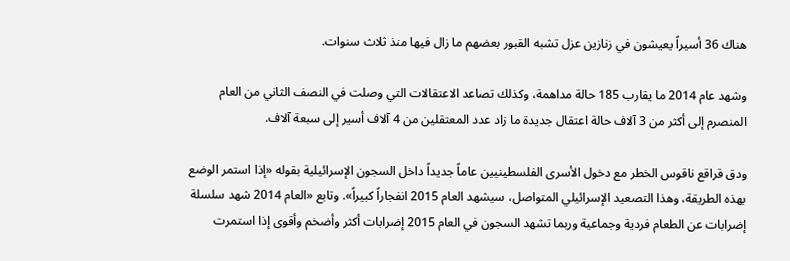هناك 36 أسيراً يعيشون في زنازين عزل تشبه القبور بعضهم ما زال فيها منذ ثلاث سنوات.

وشهد عام 2014 ما يقارب 185 حالة مداهمة، وكذلك تصاعد الاعتقالات التي وصلت في النصف الثاني من العام المنصرم إلى أكثر من 3 آلاف حالة اعتقال جديدة ما زاد عدد المعتقلين من 4 آلاف أسير إلى سبعة آلاف.

ودق قراقع ناقوس الخطر مع دخول الأسرى الفلسطينيين عاماً جديداً داخل السجون الإسرائيلية بقوله «إذا استمر الوضع بهذه الطريقة، وهذا التصعيد الإسرائيلي المتواصل، سيشهد العام 2015 انفجاراً كبيراً». وتابع «العام 2014 شهد سلسلة إضرابات عن الطعام فردية وجماعية وربما تشهد السجون في العام 2015 إضرابات أكثر وأضخم وأقوى إذا استمرت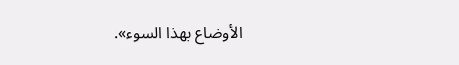الأوضاع بهذا السوء».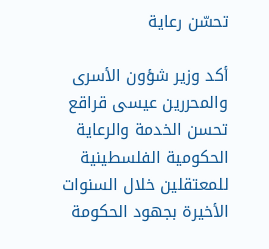تحسّن رعاية

أكد وزير شؤون الأسرى والمحررين عيسى قراقع تحسن الخدمة والرعاية الحكومية الفلسطينية للمعتقلين خلال السنوات الأخيرة بجهود الحكومة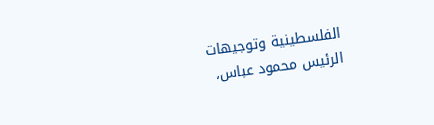الفلسطينية وتوجيهات الرئيس محمود عباس،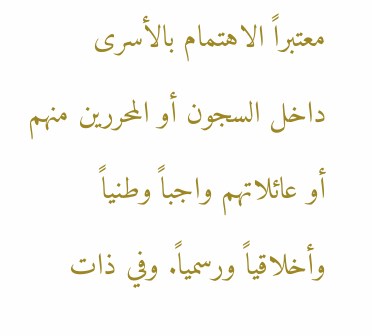معتبراً الاهتمام بالأسرى داخل السجون أو المحررين منهم أو عائلاتهم واجباً وطنياً وأخلاقياً ورسمياً. وفي ذات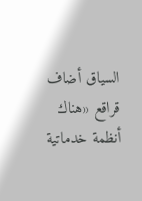السياق أضاف قراقع «هناك أنظمة خدماتية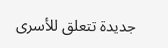جديدة تتعلق للأسرى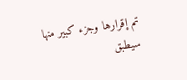تم إقرارها وجزء كبير منها سيطبق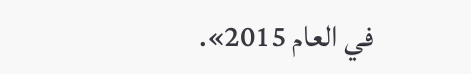في العام 2015».